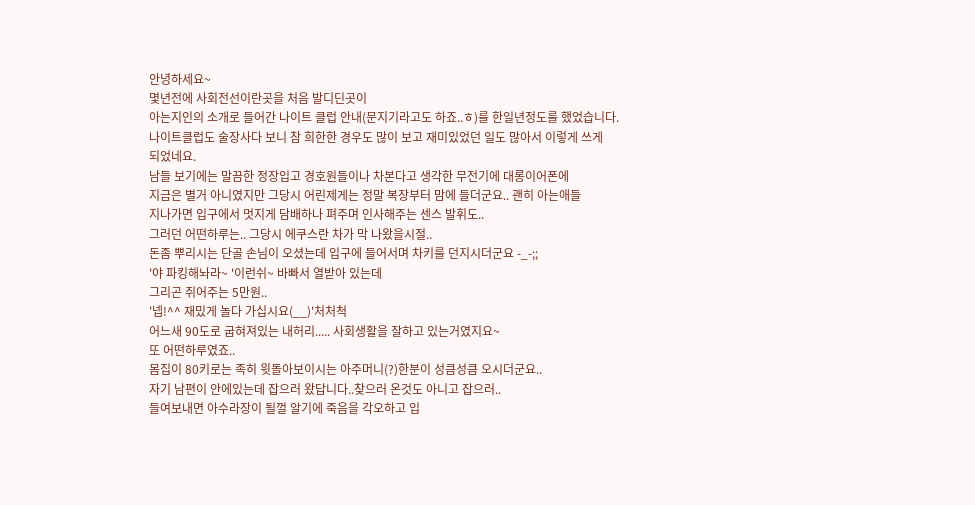안녕하세요~
몇년전에 사회전선이란곳을 처음 발디딘곳이
아는지인의 소개로 들어간 나이트 클럽 안내(문지기라고도 하죠..ㅎ)를 한일년정도를 했었습니다.
나이트클럽도 술장사다 보니 참 희한한 경우도 많이 보고 재미있었던 일도 많아서 이렇게 쓰게
되었네요.
남들 보기에는 말끔한 정장입고 경호원들이나 차본다고 생각한 무전기에 대롱이어폰에
지금은 별거 아니였지만 그당시 어린제게는 정말 복장부터 맘에 들더군요.. 괜히 아는애들
지나가면 입구에서 멋지게 담배하나 펴주며 인사해주는 센스 발휘도..
그러던 어떤하루는.. 그당시 에쿠스란 차가 막 나왔을시절..
돈좀 뿌리시는 단골 손님이 오셨는데 입구에 들어서며 차키를 던지시더군요 -_-;;
'야 파킹해놔라~ '이런쉬~ 바빠서 열받아 있는데
그리곤 쥐어주는 5만원..
'넵!^^ 재밌게 놀다 가십시요(__)'처처척
어느새 90도로 굽혀져있는 내허리..... 사회생활을 잘하고 있는거였지요~
또 어떤하루였죠..
몸집이 80키로는 족히 윗돌아보이시는 아주머니(?)한분이 성큼성큼 오시더군요..
자기 남편이 안에있는데 잡으러 왔답니다..찾으러 온것도 아니고 잡으러..
들여보내면 아수라장이 될껄 알기에 죽음을 각오하고 입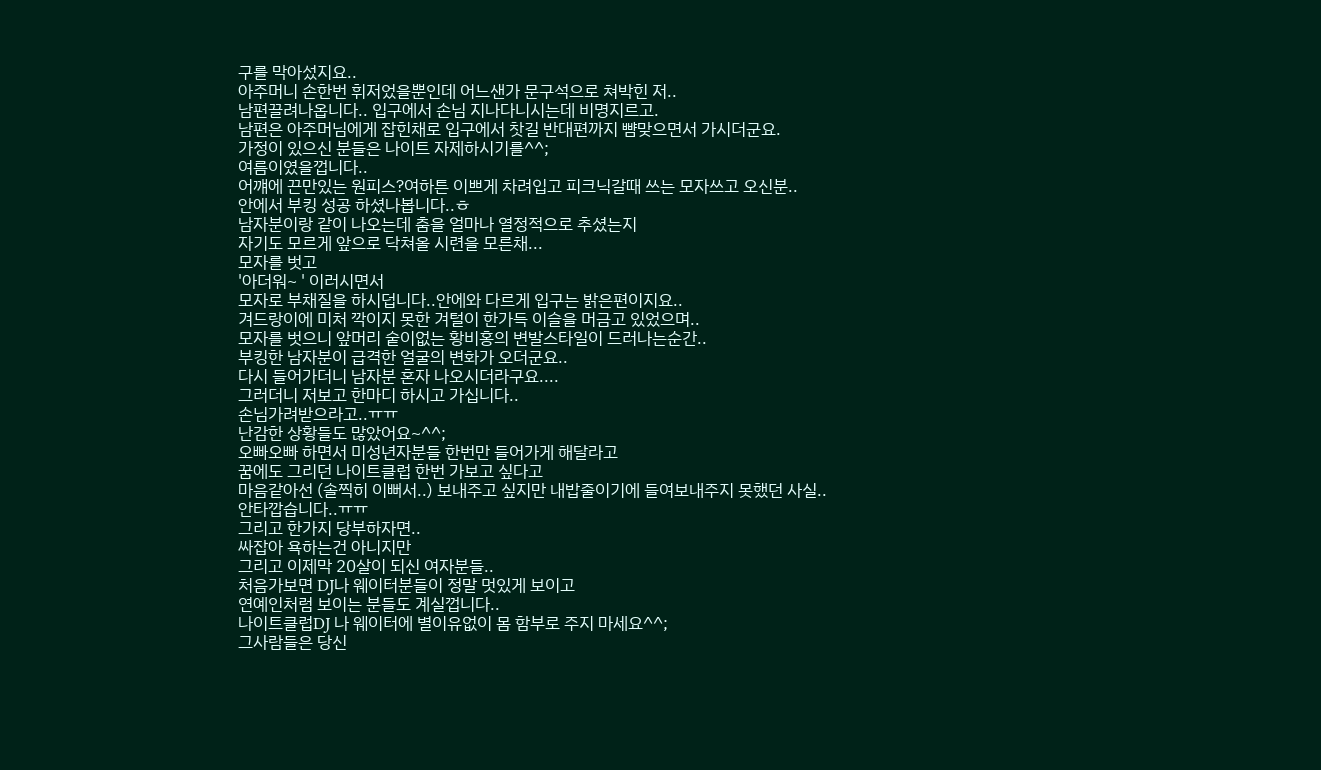구를 막아섰지요..
아주머니 손한번 휘저었을뿐인데 어느샌가 문구석으로 쳐박힌 저..
남편끌려나옵니다.. 입구에서 손님 지나다니시는데 비명지르고.
남편은 아주머님에게 잡힌채로 입구에서 찻길 반대편까지 뺨맞으면서 가시더군요.
가정이 있으신 분들은 나이트 자제하시기를^^;
여름이였을껍니다..
어꺠에 끈만있는 원피스?여하튼 이쁘게 차려입고 피크닉갈때 쓰는 모자쓰고 오신분..
안에서 부킹 성공 하셨나봅니다..ㅎ
남자분이랑 같이 나오는데 춤을 얼마나 열정적으로 추셨는지
자기도 모르게 앞으로 닥쳐올 시련을 모른채...
모자를 벗고
'아더워~ ' 이러시면서
모자로 부채질을 하시덥니다..안에와 다르게 입구는 밝은편이지요..
겨드랑이에 미처 깍이지 못한 겨털이 한가득 이슬을 머금고 있었으며..
모자를 벗으니 앞머리 숱이없는 황비홍의 변발스타일이 드러나는순간..
부킹한 남자분이 급격한 얼굴의 변화가 오더군요..
다시 들어가더니 남자분 혼자 나오시더라구요....
그러더니 저보고 한마디 하시고 가십니다..
손님가려받으라고..ㅠㅠ
난감한 상황들도 많았어요~^^;
오빠오빠 하면서 미성년자분들 한번만 들어가게 해달라고
꿈에도 그리던 나이트클럽 한번 가보고 싶다고
마음같아선 (솔찍히 이뻐서..) 보내주고 싶지만 내밥줄이기에 들여보내주지 못했던 사실..
안타깝습니다..ㅠㅠ
그리고 한가지 당부하자면..
싸잡아 욕하는건 아니지만
그리고 이제막 20살이 되신 여자분들..
처음가보면 DJ나 웨이터분들이 정말 멋있게 보이고
연예인처럼 보이는 분들도 계실껍니다..
나이트클럽DJ 나 웨이터에 별이유없이 몸 함부로 주지 마세요^^;
그사람들은 당신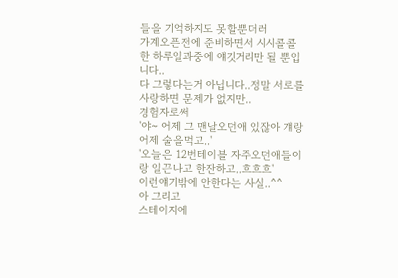들을 기억하지도 못할뿐더러
가계오픈전에 준비하면서 시시콜콜한 하루일과중에 얘깃거리만 될 뿐입니다..
다 그렇다는거 아닙니다..정말 서로를 사랑하면 문제가 없지만..
경험자로써
'야~ 어제 그 맨날오던애 있잖아 걔랑 어제 술을먹고..'
'오늘은 12번테이블 자주오던애들이랑 일끈나고 한잔하고..흐흐흐'
이런얘기밖에 안한다는 사실..^^
아 그리고
스테이지에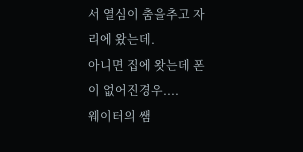서 열심이 춤을추고 자리에 왔는데.
아니면 집에 왓는데 폰이 없어진경우....
웨이터의 쌤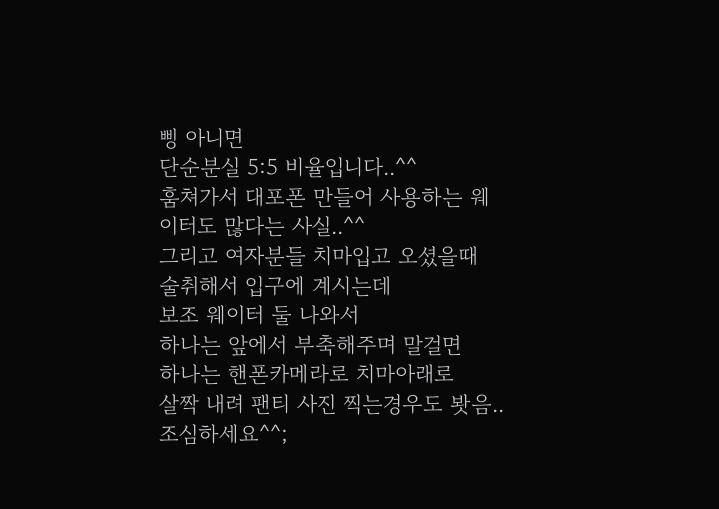삥 아니면
단순분실 5:5 비율입니다..^^
훔쳐가서 대포폰 만들어 사용하는 웨이터도 많다는 사실..^^
그리고 여자분들 치마입고 오셨을때
술취해서 입구에 계시는데
보조 웨이터 둘 나와서
하나는 앞에서 부축해주며 말걸면
하나는 핸폰카메라로 치마아래로
살짝 내려 팬티 사진 찍는경우도 봣음..
조심하세요^^;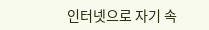인터넷으로 자기 속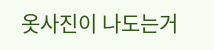옷사진이 나도는거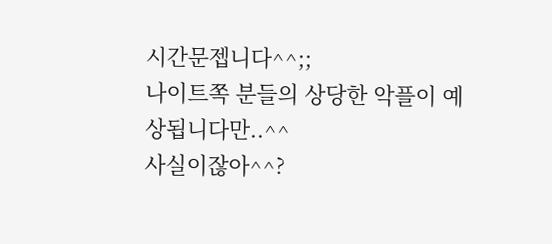시간문젭니다^^;;
나이트쪽 분들의 상당한 악플이 예상됩니다만..^^
사실이잖아^^?